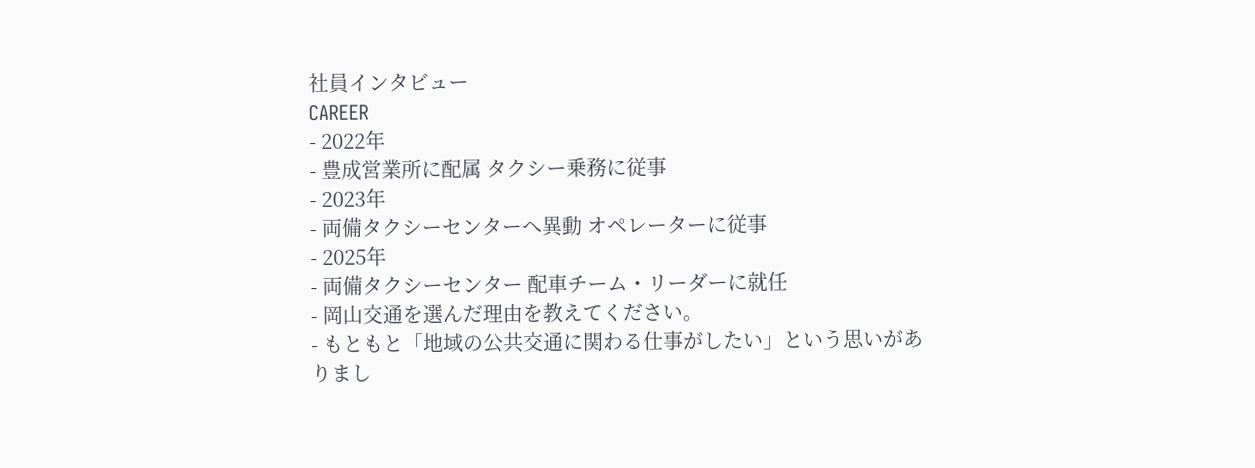社員インタビュー
CAREER
- 2022年
- 豊成営業所に配属 タクシー乗務に従事
- 2023年
- 両備タクシーセンターへ異動 オペレーターに従事
- 2025年
- 両備タクシーセンター 配車チーム・リーダーに就任
- 岡山交通を選んだ理由を教えてください。
- もともと「地域の公共交通に関わる仕事がしたい」という思いがありまし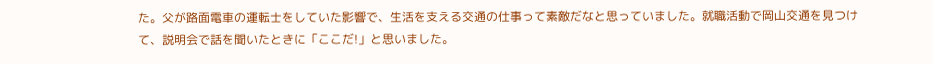た。父が路面電車の運転士をしていた影響で、生活を支える交通の仕事って素敵だなと思っていました。就職活動で岡山交通を見つけて、説明会で話を聞いたときに「ここだ!」と思いました。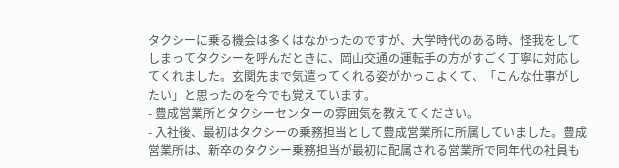タクシーに乗る機会は多くはなかったのですが、大学時代のある時、怪我をしてしまってタクシーを呼んだときに、岡山交通の運転手の方がすごく丁寧に対応してくれました。玄関先まで気遣ってくれる姿がかっこよくて、「こんな仕事がしたい」と思ったのを今でも覚えています。
- 豊成営業所とタクシーセンターの雰囲気を教えてください。
- 入社後、最初はタクシーの乗務担当として豊成営業所に所属していました。豊成営業所は、新卒のタクシー乗務担当が最初に配属される営業所で同年代の社員も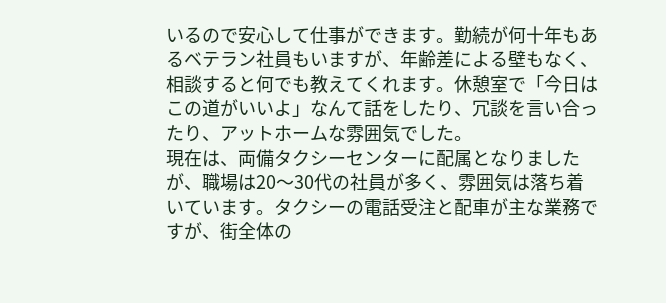いるので安心して仕事ができます。勤続が何十年もあるベテラン社員もいますが、年齢差による壁もなく、相談すると何でも教えてくれます。休憩室で「今日はこの道がいいよ」なんて話をしたり、冗談を言い合ったり、アットホームな雰囲気でした。
現在は、両備タクシーセンターに配属となりましたが、職場は20〜30代の社員が多く、雰囲気は落ち着いています。タクシーの電話受注と配車が主な業務ですが、街全体の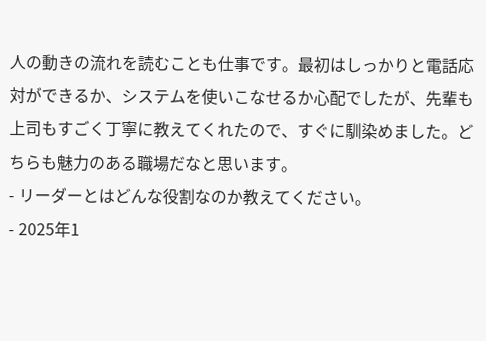人の動きの流れを読むことも仕事です。最初はしっかりと電話応対ができるか、システムを使いこなせるか心配でしたが、先輩も上司もすごく丁寧に教えてくれたので、すぐに馴染めました。どちらも魅力のある職場だなと思います。
- リーダーとはどんな役割なのか教えてください。
- 2025年1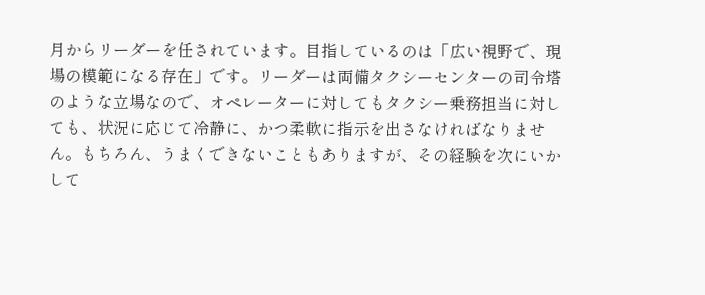月からリーダーを任されています。目指しているのは「広い視野で、現場の模範になる存在」です。リーダーは両備タクシーセンターの司令塔のような立場なので、オペレーターに対してもタクシー乗務担当に対しても、状況に応じて冷静に、かつ柔軟に指示を出さなければなりません。もちろん、うまくできないこともありますが、その経験を次にいかして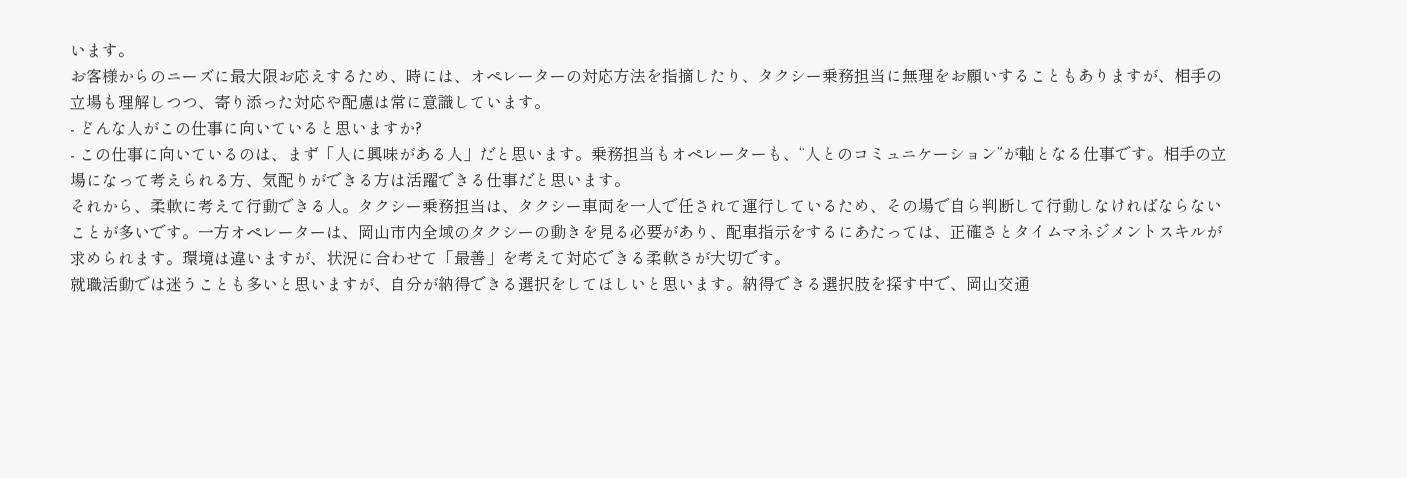います。
お客様からのニーズに最大限お応えするため、時には、オペレーターの対応方法を指摘したり、タクシー乗務担当に無理をお願いすることもありますが、相手の立場も理解しつつ、寄り添った対応や配慮は常に意識しています。
- どんな人がこの仕事に向いていると思いますか?
- この仕事に向いているのは、まず「人に興味がある人」だと思います。乗務担当もオペレーターも、“人とのコミュニケーション”が軸となる仕事です。相手の立場になって考えられる方、気配りができる方は活躍できる仕事だと思います。
それから、柔軟に考えて行動できる人。タクシー乗務担当は、タクシー車両を一人で任されて運行しているため、その場で自ら判断して行動しなければならないことが多いです。一方オペレーターは、岡山市内全域のタクシーの動きを見る必要があり、配車指示をするにあたっては、正確さとタイムマネジメントスキルが求められます。環境は違いますが、状況に合わせて「最善」を考えて対応できる柔軟さが大切です。
就職活動では迷うことも多いと思いますが、自分が納得できる選択をしてほしいと思います。納得できる選択肢を探す中で、岡山交通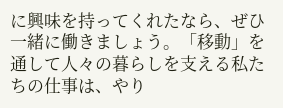に興味を持ってくれたなら、ぜひ一緒に働きましょう。「移動」を通して人々の暮らしを支える私たちの仕事は、やり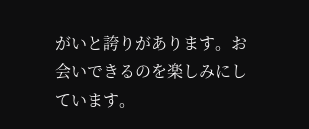がいと誇りがあります。お会いできるのを楽しみにしています。